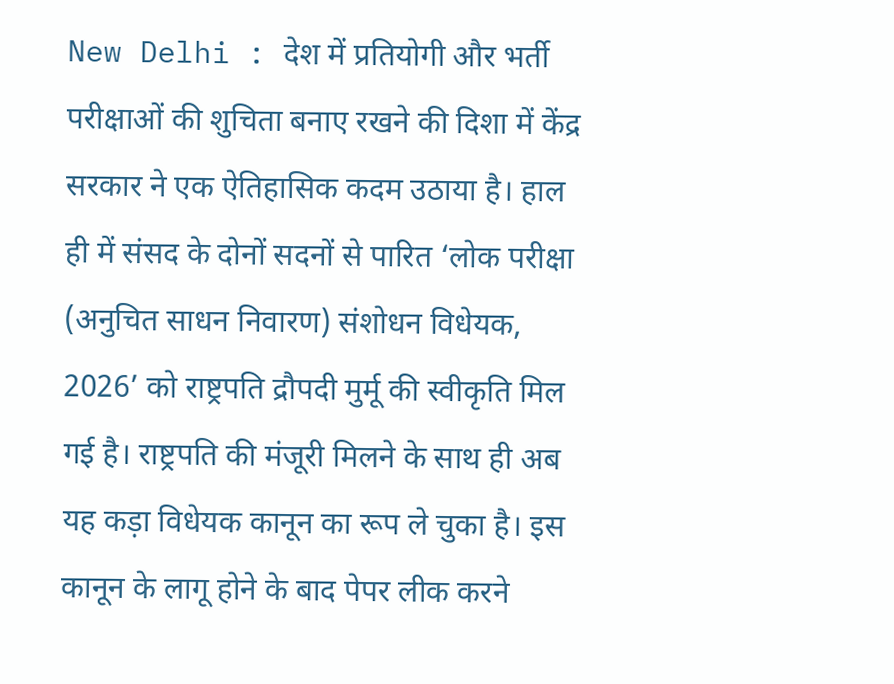New Delhi : देश में प्रतियोगी और भर्ती परीक्षाओं की शुचिता बनाए रखने की दिशा में केंद्र सरकार ने एक ऐतिहासिक कदम उठाया है। हाल ही में संसद के दोनों सदनों से पारित ‘लोक परीक्षा (अनुचित साधन निवारण) संशोधन विधेयक, 2026’ को राष्ट्रपति द्रौपदी मुर्मू की स्वीकृति मिल गई है। राष्ट्रपति की मंजूरी मिलने के साथ ही अब यह कड़ा विधेयक कानून का रूप ले चुका है। इस कानून के लागू होने के बाद पेपर लीक करने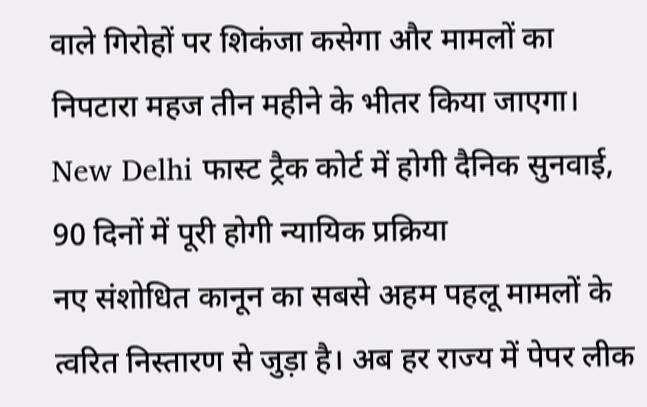वाले गिरोहों पर शिकंजा कसेगा और मामलों का निपटारा महज तीन महीने के भीतर किया जाएगा।
New Delhi फास्ट ट्रैक कोर्ट में होगी दैनिक सुनवाई, 90 दिनों में पूरी होगी न्यायिक प्रक्रिया
नए संशोधित कानून का सबसे अहम पहलू मामलों के त्वरित निस्तारण से जुड़ा है। अब हर राज्य में पेपर लीक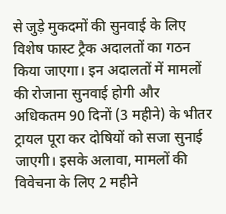से जुड़े मुकदमों की सुनवाई के लिए विशेष फास्ट ट्रैक अदालतों का गठन किया जाएगा। इन अदालतों में मामलों की रोजाना सुनवाई होगी और अधिकतम 90 दिनों (3 महीने) के भीतर ट्रायल पूरा कर दोषियों को सजा सुनाई जाएगी। इसके अलावा, मामलों की विवेचना के लिए 2 महीने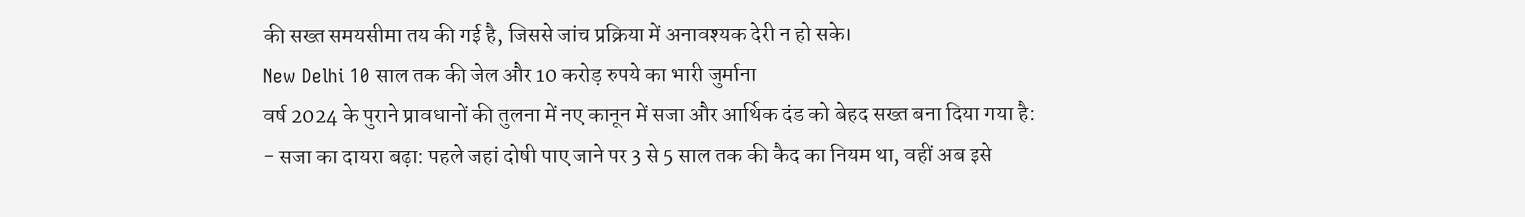की सख्त समयसीमा तय की गई है, जिससे जांच प्रक्रिया में अनावश्यक देरी न हो सके।
New Delhi 10 साल तक की जेल और 10 करोड़ रुपये का भारी जुर्माना
वर्ष 2024 के पुराने प्रावधानों की तुलना में नए कानून में सजा और आर्थिक दंड को बेहद सख्त बना दिया गया है:
- सजा का दायरा बढ़ा: पहले जहां दोषी पाए जाने पर 3 से 5 साल तक की कैद का नियम था, वहीं अब इसे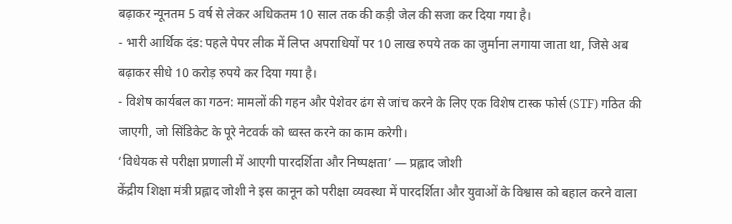बढ़ाकर न्यूनतम 5 वर्ष से लेकर अधिकतम 10 साल तक की कड़ी जेल की सजा कर दिया गया है।
- भारी आर्थिक दंड: पहले पेपर लीक में लिप्त अपराधियों पर 10 लाख रुपये तक का जुर्माना लगाया जाता था, जिसे अब बढ़ाकर सीधे 10 करोड़ रुपये कर दिया गया है।
- विशेष कार्यबल का गठन: मामलों की गहन और पेशेवर ढंग से जांच करने के लिए एक विशेष टास्क फोर्स (STF) गठित की जाएगी, जो सिंडिकेट के पूरे नेटवर्क को ध्वस्त करने का काम करेगी।
‘विधेयक से परीक्षा प्रणाली में आएगी पारदर्शिता और निष्पक्षता’ — प्रह्लाद जोशी
केंद्रीय शिक्षा मंत्री प्रह्लाद जोशी ने इस कानून को परीक्षा व्यवस्था में पारदर्शिता और युवाओं के विश्वास को बहाल करने वाला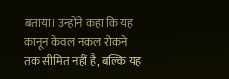बताया। उन्होंने कहा कि यह कानून केवल नकल रोकने तक सीमित नहीं है, बल्कि यह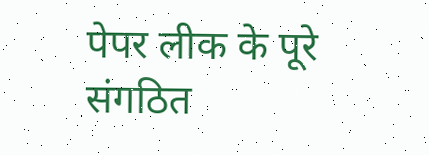पेपर लीक के पूरे संगठित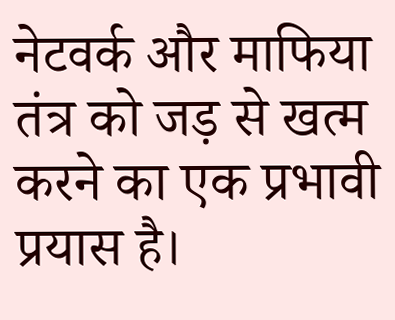नेटवर्क और माफिया तंत्र को जड़ से खत्म करने का एक प्रभावी प्रयास है।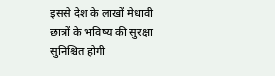इससे देश के लाखों मेधावी छात्रों के भविष्य की सुरक्षा सुनिश्चित होगी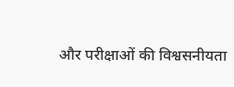और परीक्षाओं की विश्वसनीयता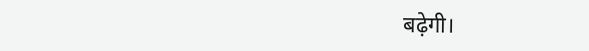बढ़ेगी।